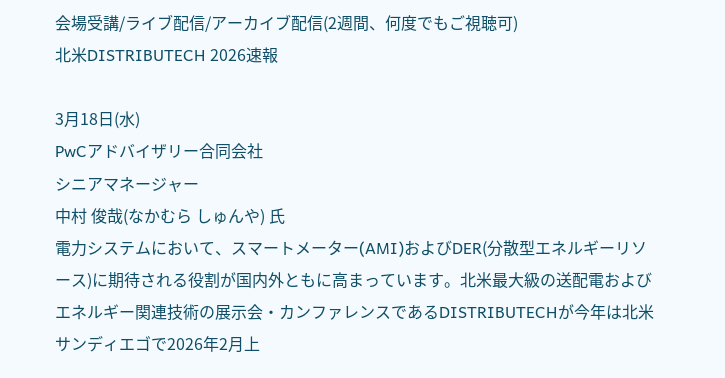会場受講/ライブ配信/アーカイブ配信(2週間、何度でもご視聴可)
北米DISTRIBUTECH 2026速報

3月18日(水)
PwCアドバイザリー合同会社
シニアマネージャー
中村 俊哉(なかむら しゅんや) 氏
電力システムにおいて、スマートメーター(AMI)およびDER(分散型エネルギーリソース)に期待される役割が国内外ともに高まっています。北米最大級の送配電およびエネルギー関連技術の展示会・カンファレンスであるDISTRIBUTECHが今年は北米サンディエゴで2026年2月上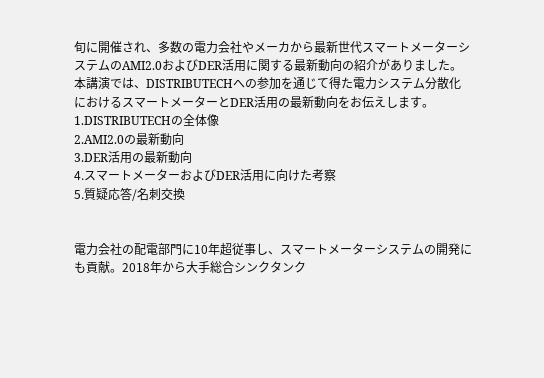旬に開催され、多数の電力会社やメーカから最新世代スマートメーターシステムのAMI2.0およびDER活用に関する最新動向の紹介がありました。
本講演では、DISTRIBUTECHへの参加を通じて得た電力システム分散化におけるスマートメーターとDER活用の最新動向をお伝えします。
1.DISTRIBUTECHの全体像
2.AMI2.0の最新動向
3.DER活用の最新動向
4.スマートメーターおよびDER活用に向けた考察
5.質疑応答/名刺交換


電力会社の配電部門に10年超従事し、スマートメーターシステムの開発にも貢献。2018年から大手総合シンクタンク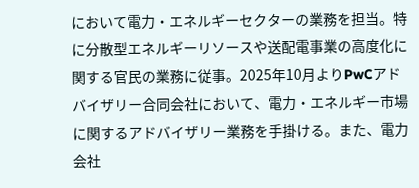において電力・エネルギーセクターの業務を担当。特に分散型エネルギーリソースや送配電事業の高度化に関する官民の業務に従事。2025年10月よりPwCアドバイザリー合同会社において、電力・エネルギー市場に関するアドバイザリー業務を手掛ける。また、電力会社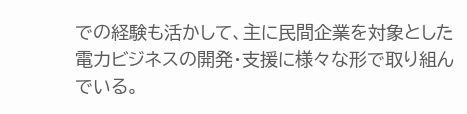での経験も活かして、主に民間企業を対象とした電力ビジネスの開発・支援に様々な形で取り組んでいる。